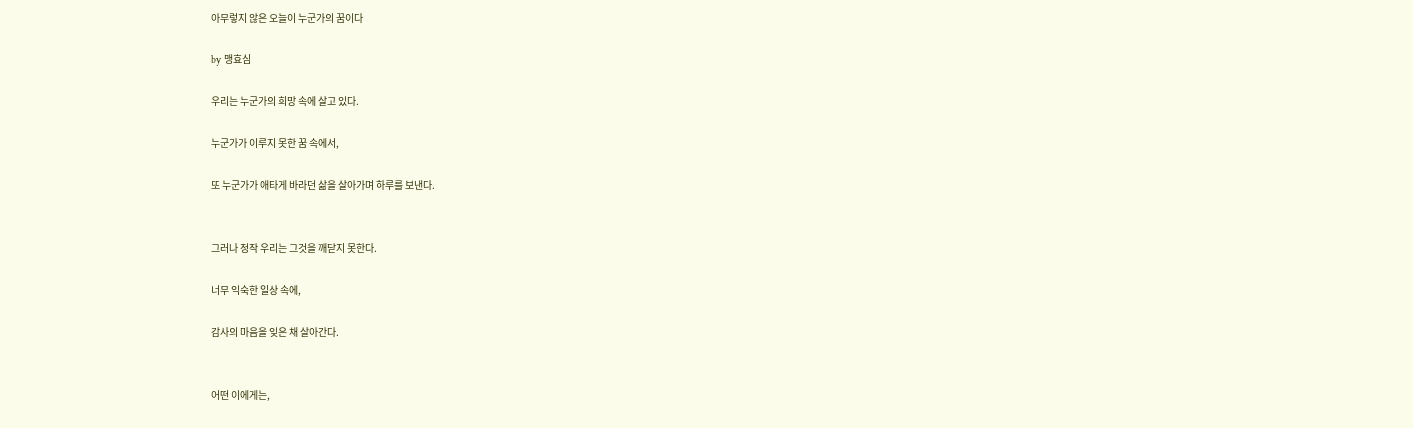아무렇지 않은 오늘이 누군가의 꿈이다

by 맹효심

우리는 누군가의 희망 속에 살고 있다.

누군가가 이루지 못한 꿈 속에서,

또 누군가가 애타게 바라던 삶을 살아가며 하루를 보낸다.


그러나 정작 우리는 그것을 깨닫지 못한다.

너무 익숙한 일상 속에,

감사의 마음을 잊은 채 살아간다.


어떤 이에게는,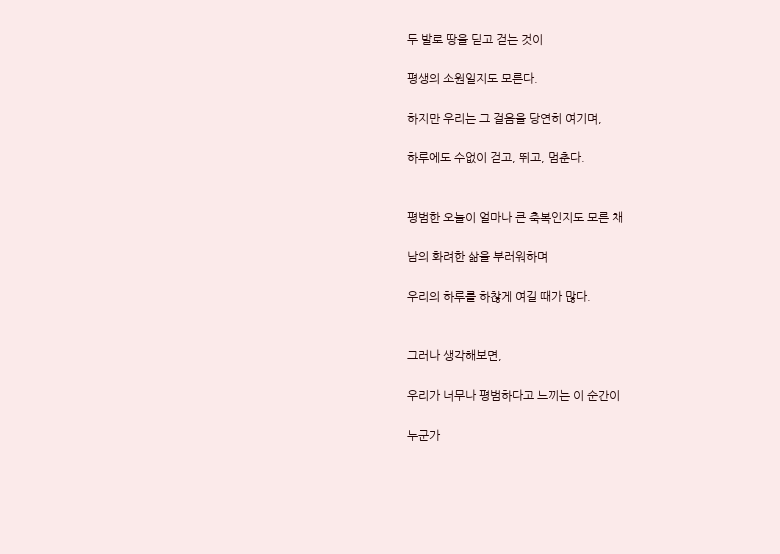두 발로 땅을 딛고 걷는 것이

평생의 소원일지도 모른다.

하지만 우리는 그 걸음을 당연히 여기며,

하루에도 수없이 걷고, 뛰고, 멈춘다.


평범한 오늘이 얼마나 큰 축복인지도 모른 채

남의 화려한 삶을 부러워하며

우리의 하루를 하찮게 여길 때가 많다.


그러나 생각해보면,

우리가 너무나 평범하다고 느끼는 이 순간이

누군가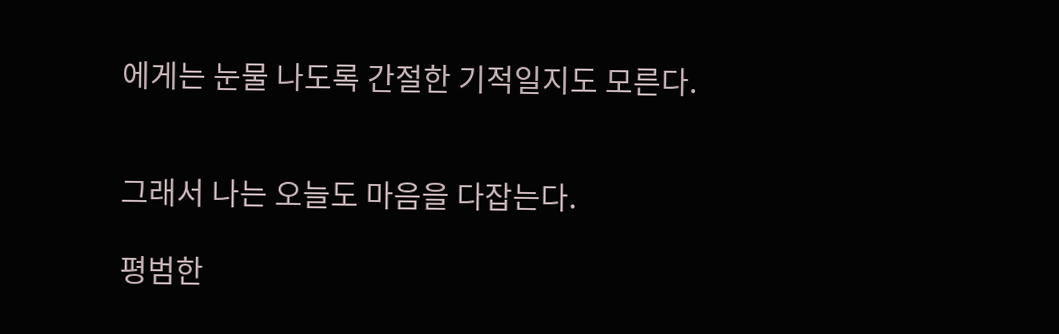에게는 눈물 나도록 간절한 기적일지도 모른다.


그래서 나는 오늘도 마음을 다잡는다.

평범한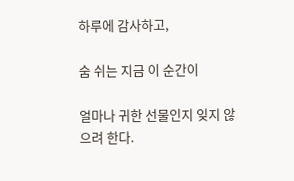하루에 감사하고,

숨 쉬는 지금 이 순간이

얼마나 귀한 선물인지 잊지 않으려 한다.